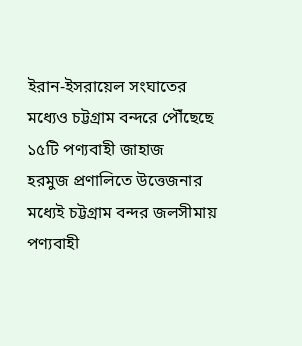ইরান-ইসরায়েল সংঘাতের মধ্যেও চট্টগ্রাম বন্দরে পৌঁছেছে ১৫টি পণ্যবাহী জাহাজ
হরমুজ প্রণালিতে উত্তেজনার মধ্যেই চট্টগ্রাম বন্দর জলসীমায় পণ্যবাহী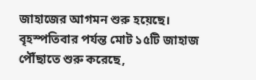জাহাজের আগমন শুরু হয়েছে। বৃহস্পতিবার পর্যন্ত মোট ১৫টি জাহাজ পৌঁছাতে শুরু করেছে,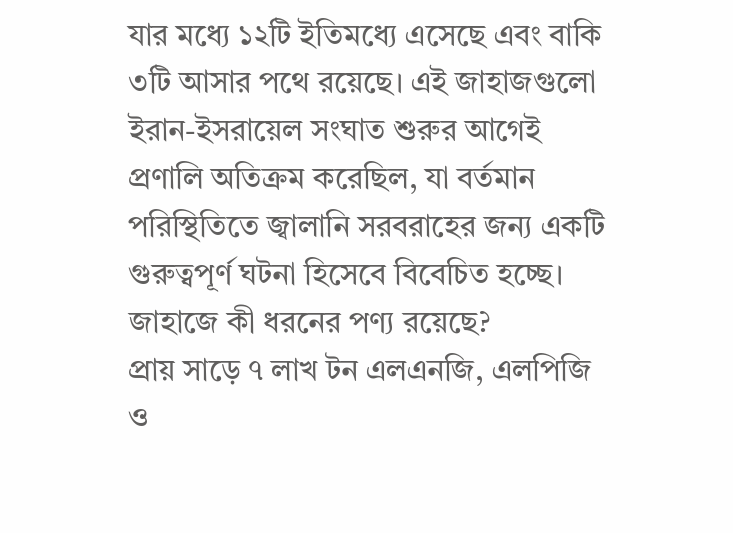যার মধ্যে ১২টি ইতিমধ্যে এসেছে এবং বাকি ৩টি আসার পথে রয়েছে। এই জাহাজগুলো ইরান-ইসরায়েল সংঘাত শুরুর আগেই প্রণালি অতিক্রম করেছিল, যা বর্তমান পরিস্থিতিতে জ্বালানি সরবরাহের জন্য একটি গুরুত্বপূর্ণ ঘটনা হিসেবে বিবেচিত হচ্ছে।
জাহাজে কী ধরনের পণ্য রয়েছে?
প্রায় সাড়ে ৭ লাখ টন এলএনজি, এলপিজি ও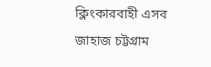ক্লিংকারবাহী এসব জাহাজ চট্টগ্রাম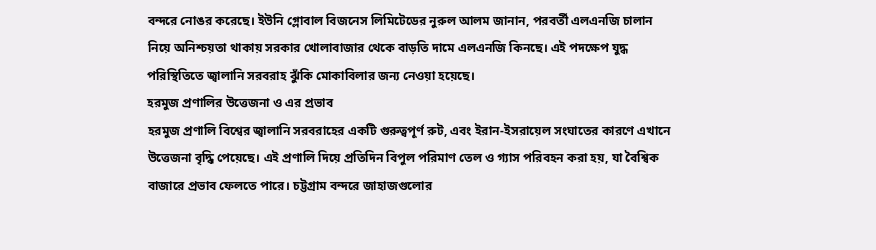বন্দরে নোঙর করেছে। ইউনি গ্লোবাল বিজনেস লিমিটেডের নুরুল আলম জানান, পরবর্তী এলএনজি চালান নিয়ে অনিশ্চয়তা থাকায় সরকার খোলাবাজার থেকে বাড়তি দামে এলএনজি কিনছে। এই পদক্ষেপ যুদ্ধ পরিস্থিতিতে জ্বালানি সরবরাহ ঝুঁকি মোকাবিলার জন্য নেওয়া হয়েছে।
হরমুজ প্রণালির উত্তেজনা ও এর প্রভাব
হরমুজ প্রণালি বিশ্বের জ্বালানি সরবরাহের একটি গুরুত্বপূর্ণ রুট, এবং ইরান-ইসরায়েল সংঘাতের কারণে এখানে উত্তেজনা বৃদ্ধি পেয়েছে। এই প্রণালি দিয়ে প্রতিদিন বিপুল পরিমাণ তেল ও গ্যাস পরিবহন করা হয়, যা বৈশ্বিক বাজারে প্রভাব ফেলতে পারে। চট্টগ্রাম বন্দরে জাহাজগুলোর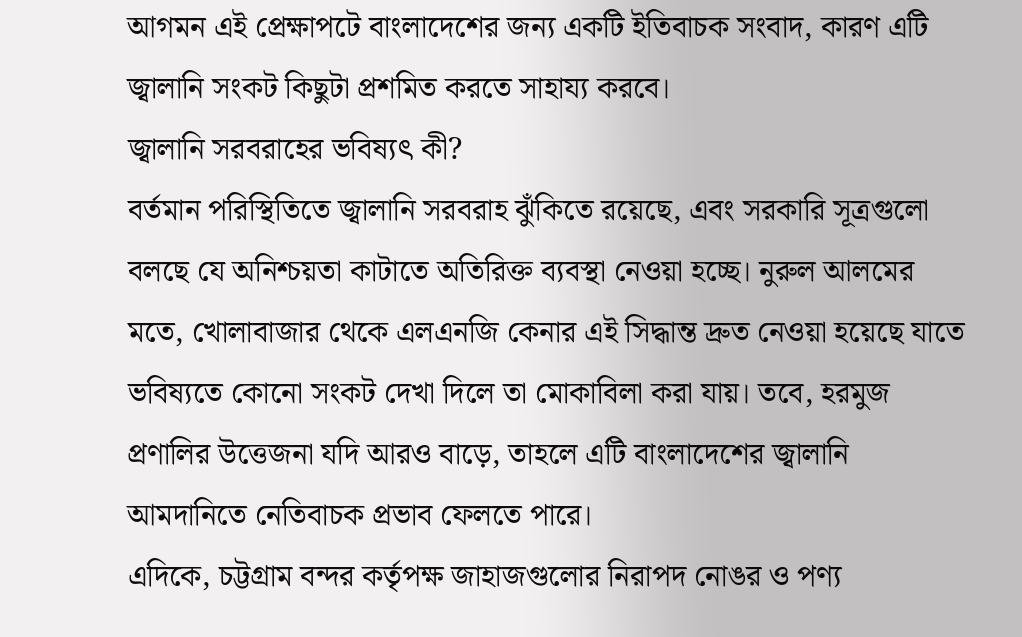আগমন এই প্রেক্ষাপটে বাংলাদেশের জন্য একটি ইতিবাচক সংবাদ, কারণ এটি জ্বালানি সংকট কিছুটা প্রশমিত করতে সাহায্য করবে।
জ্বালানি সরবরাহের ভবিষ্যৎ কী?
বর্তমান পরিস্থিতিতে জ্বালানি সরবরাহ ঝুঁকিতে রয়েছে, এবং সরকারি সূত্রগুলো বলছে যে অনিশ্চয়তা কাটাতে অতিরিক্ত ব্যবস্থা নেওয়া হচ্ছে। নুরুল আলমের মতে, খোলাবাজার থেকে এলএনজি কেনার এই সিদ্ধান্ত দ্রুত নেওয়া হয়েছে যাতে ভবিষ্যতে কোনো সংকট দেখা দিলে তা মোকাবিলা করা যায়। তবে, হরমুজ প্রণালির উত্তেজনা যদি আরও বাড়ে, তাহলে এটি বাংলাদেশের জ্বালানি আমদানিতে নেতিবাচক প্রভাব ফেলতে পারে।
এদিকে, চট্টগ্রাম বন্দর কর্তৃপক্ষ জাহাজগুলোর নিরাপদ নোঙর ও পণ্য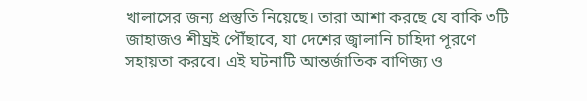খালাসের জন্য প্রস্তুতি নিয়েছে। তারা আশা করছে যে বাকি ৩টি জাহাজও শীঘ্রই পৌঁছাবে, যা দেশের জ্বালানি চাহিদা পূরণে সহায়তা করবে। এই ঘটনাটি আন্তর্জাতিক বাণিজ্য ও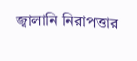জ্বালানি নিরাপত্তার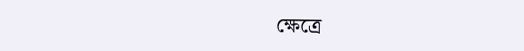ক্ষেত্রে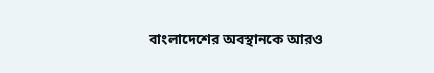বাংলাদেশের অবস্থানকে আরও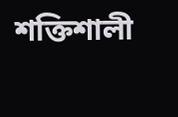শক্তিশালী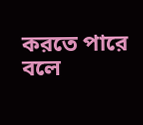করতে পারে বলে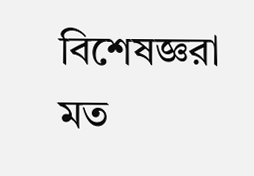বিশেষজ্ঞরা মত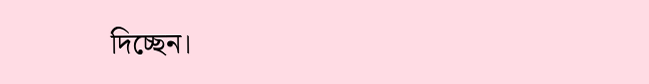দিচ্ছেন।